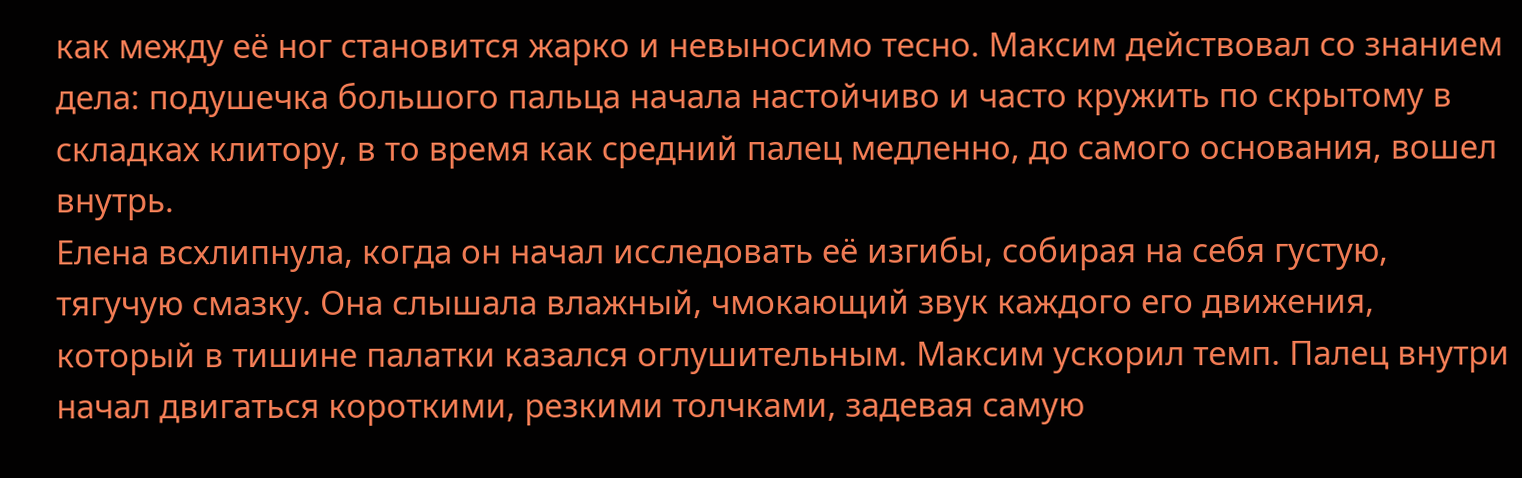как между её ног становится жарко и невыносимо тесно. Максим действовал со знанием дела: подушечка большого пальца начала настойчиво и часто кружить по скрытому в складках клитору, в то время как средний палец медленно, до самого основания, вошел внутрь.
Елена всхлипнула, когда он начал исследовать её изгибы, собирая на себя густую, тягучую смазку. Она слышала влажный, чмокающий звук каждого его движения, который в тишине палатки казался оглушительным. Максим ускорил темп. Палец внутри начал двигаться короткими, резкими толчками, задевая самую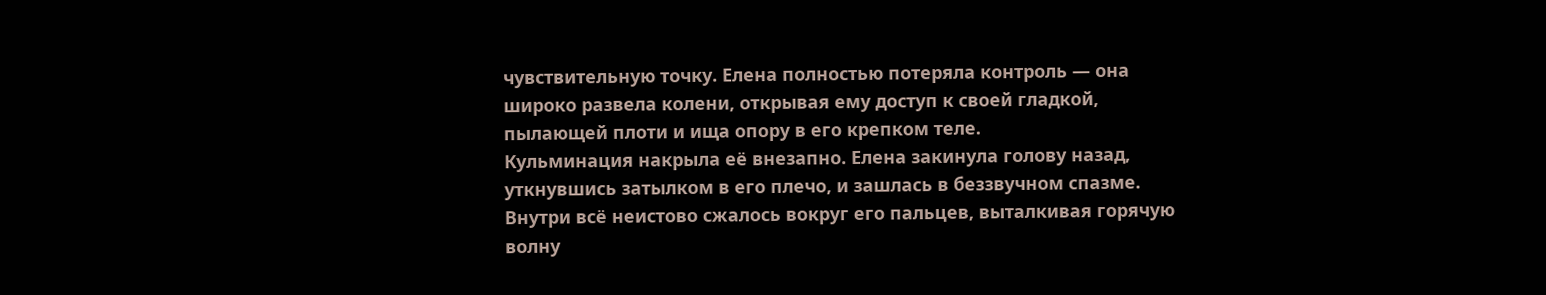чувствительную точку. Елена полностью потеряла контроль — она широко развела колени, открывая ему доступ к своей гладкой, пылающей плоти и ища опору в его крепком теле.
Кульминация накрыла её внезапно. Елена закинула голову назад, уткнувшись затылком в его плечо, и зашлась в беззвучном спазме. Внутри всё неистово сжалось вокруг его пальцев, выталкивая горячую волну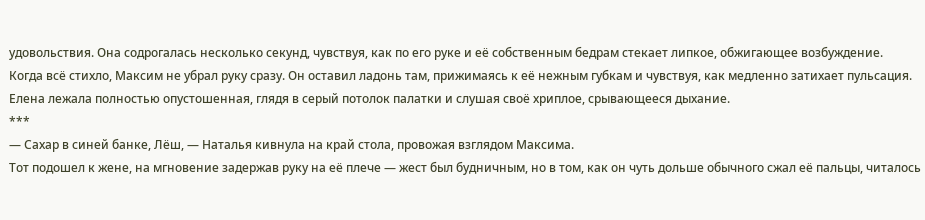удовольствия. Она содрогалась несколько секунд, чувствуя, как по его руке и её собственным бедрам стекает липкое, обжигающее возбуждение.
Когда всё стихло, Максим не убрал руку сразу. Он оставил ладонь там, прижимаясь к её нежным губкам и чувствуя, как медленно затихает пульсация. Елена лежала полностью опустошенная, глядя в серый потолок палатки и слушая своё хриплое, срывающееся дыхание.
***
— Сахар в синей банке, Лёш, — Наталья кивнула на край стола, провожая взглядом Максима.
Тот подошел к жене, на мгновение задержав руку на её плече — жест был будничным, но в том, как он чуть дольше обычного сжал её пальцы, читалось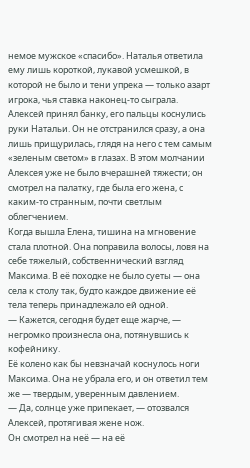немое мужское «спасибо». Наталья ответила ему лишь короткой, лукавой усмешкой, в которой не было и тени упрека — только азарт игрока, чья ставка наконец-то сыграла.
Алексей принял банку, его пальцы коснулись руки Натальи. Он не отстранился сразу, а она лишь прищурилась, глядя на него с тем самым «зеленым светом» в глазах. В этом молчании Алексея уже не было вчерашней тяжести; он смотрел на палатку, где была его жена, с каким-то странным, почти светлым облегчением.
Когда вышла Елена, тишина на мгновение стала плотной. Она поправила волосы, ловя на себе тяжелый, собственнический взгляд Максима. В её походке не было суеты — она села к столу так, будто каждое движение её тела теперь принадлежало ей одной.
— Кажется, сегодня будет еще жарче, — негромко произнесла она, потянувшись к кофейнику.
Её колено как бы невзначай коснулось ноги Максима. Она не убрала его, и он ответил тем же — твердым, уверенным давлением.
— Да, солнце уже припекает, — отозвался Алексей, протягивая жене нож.
Он смотрел на неё — на её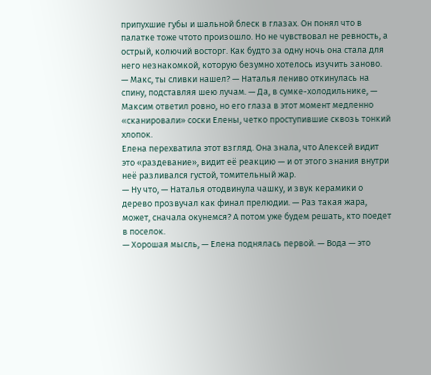припухшие губы и шальной блеск в глазах. Он понял что в палатке тоже чтото произошло. Но не чувствовал не ревность, а острый, колючий восторг. Как будто за одну ночь она стала для него незнакомкой, которую безумно хотелось изучить заново.
— Макс, ты сливки нашел? — Наталья лениво откинулась на спину, подставляя шею лучам. — Да, в сумке-холодильнике, — Максим ответил ровно, но его глаза в этот момент медленно «сканировали» соски Елены, четко проступившие сквозь тонкий хлопок.
Елена перехватила этот взгляд. Она знала, что Алексей видит это «раздевание», видит её реакцию — и от этого знания внутри неё разливался густой, томительный жар.
— Ну что, — Наталья отодвинула чашку, и звук керамики о дерево прозвучал как финал прелюдии. — Раз такая жара, может, сначала окунемся? А потом уже будем решать, кто поедет в поселок.
— Хорошая мысль, — Елена поднялась первой. — Вода — это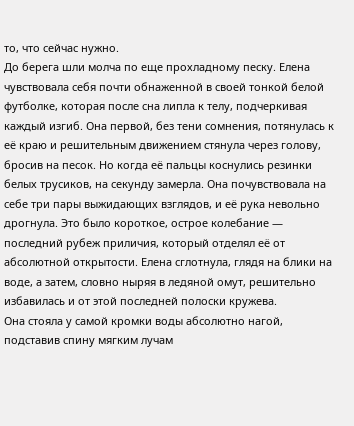то, что сейчас нужно.
До берега шли молча по еще прохладному песку. Елена чувствовала себя почти обнаженной в своей тонкой белой футболке, которая после сна липла к телу, подчеркивая каждый изгиб. Она первой, без тени сомнения, потянулась к её краю и решительным движением стянула через голову, бросив на песок. Но когда её пальцы коснулись резинки белых трусиков, на секунду замерла. Она почувствовала на себе три пары выжидающих взглядов, и её рука невольно дрогнула. Это было короткое, острое колебание — последний рубеж приличия, который отделял её от абсолютной открытости. Елена сглотнула, глядя на блики на воде, а затем, словно ныряя в ледяной омут, решительно избавилась и от этой последней полоски кружева.
Она стояла у самой кромки воды абсолютно нагой, подставив спину мягким лучам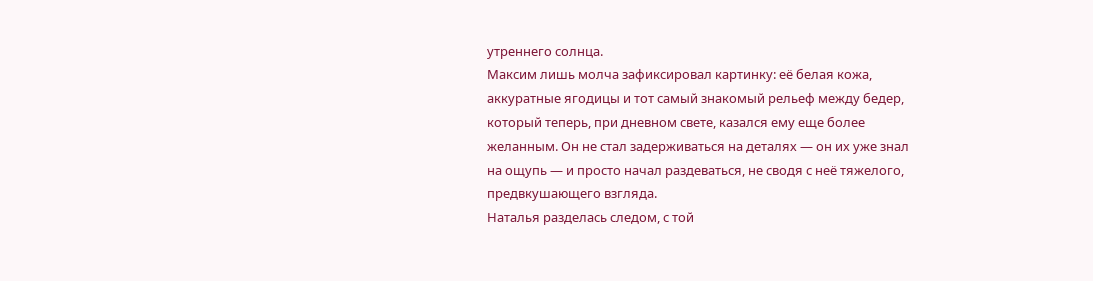утреннего солнца.
Максим лишь молча зафиксировал картинку: её белая кожа, аккуратные ягодицы и тот самый знакомый рельеф между бедер, который теперь, при дневном свете, казался ему еще более желанным. Он не стал задерживаться на деталях — он их уже знал на ощупь — и просто начал раздеваться, не сводя с неё тяжелого, предвкушающего взгляда.
Наталья разделась следом, с той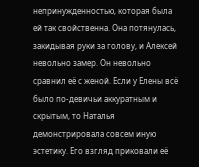непринужденностью, которая была ей так свойственна. Она потянулась, закидывая руки за голову, и Алексей невольно замер. Он невольно сравнил её с женой. Если у Елены всё было по-девичьи аккуратным и скрытым, то Наталья демонстрировала совсем иную эстетику. Его взгляд приковали её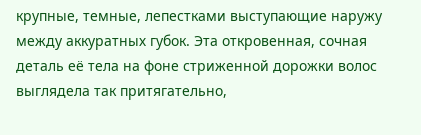крупные, темные, лепестками выступающие наружу между аккуратных губок. Эта откровенная, сочная деталь её тела на фоне стриженной дорожки волос выглядела так притягательно,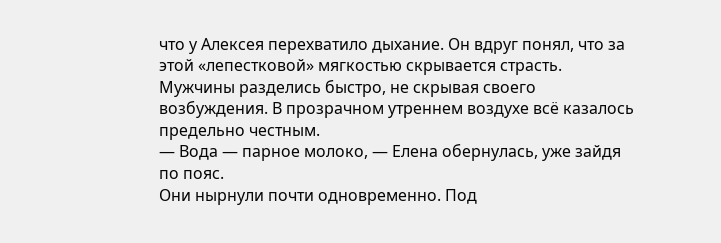что у Алексея перехватило дыхание. Он вдруг понял, что за этой «лепестковой» мягкостью скрывается страсть.
Мужчины разделись быстро, не скрывая своего возбуждения. В прозрачном утреннем воздухе всё казалось предельно честным.
— Вода — парное молоко, — Елена обернулась, уже зайдя по пояс.
Они нырнули почти одновременно. Под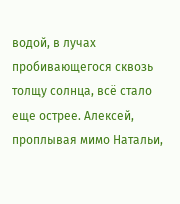водой, в лучах пробивающегося сквозь толщу солнца, всё стало еще острее. Алексей, проплывая мимо Натальи,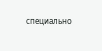специально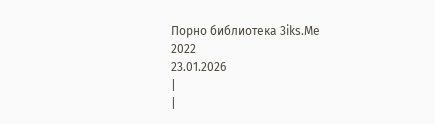Порно библиотека 3iks.Me
2022
23.01.2026
|
|